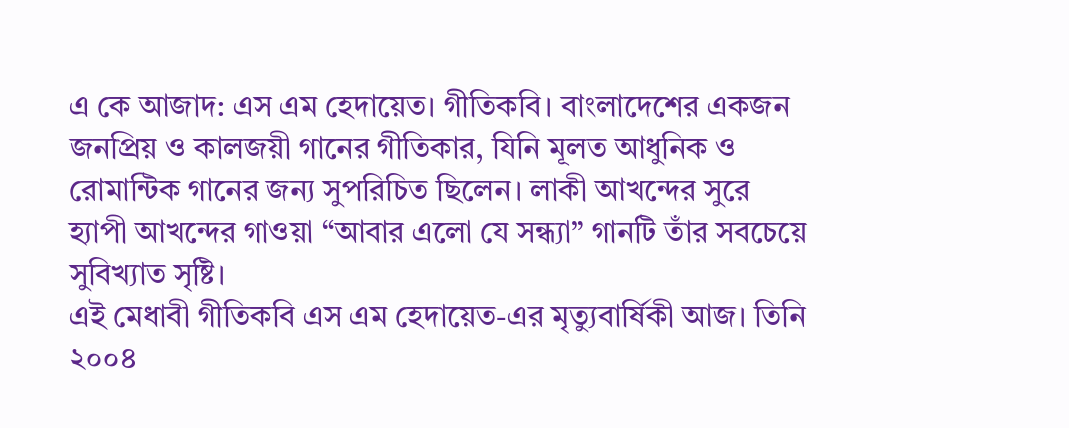এ কে আজাদ: এস এম হেদায়েত। গীতিকবি। বাংলাদেশের একজন জনপ্রিয় ও কালজয়ী গানের গীতিকার, যিনি মূলত আধুনিক ও রোমান্টিক গানের জন্য সুপরিচিত ছিলেন। লাকী আখন্দের সুরে হ্যাপী আখন্দের গাওয়া “আবার এলো যে সন্ধ্যা” গানটি তাঁর সবচেয়ে সুবিখ্যাত সৃষ্টি।
এই মেধাবী গীতিকবি এস এম হেদায়েত-এর মৃত্যুবার্ষিকী আজ। তিনি ২০০৪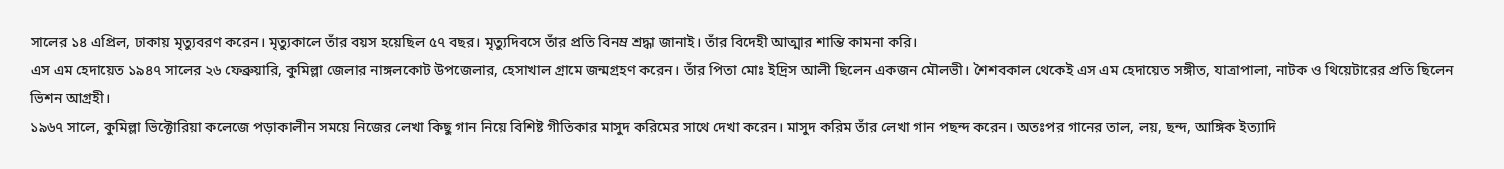সালের ১৪ এপ্রিল, ঢাকায় মৃত্যুবরণ করেন। মৃত্যুকালে তাঁর বয়স হয়েছিল ৫৭ বছর। মৃত্যুদিবসে তাঁর প্রতি বিনম্র শ্রদ্ধা জানাই। তাঁর বিদেহী আত্মার শান্তি কামনা করি।
এস এম হেদায়েত ১৯৪৭ সালের ২৬ ফেব্রুয়ারি, কুমিল্লা জেলার নাঙ্গলকোট উপজেলার, হেসাখাল গ্রামে জন্মগ্রহণ করেন। তাঁর পিতা মোঃ ইদ্রিস আলী ছিলেন একজন মৌলভী। শৈশবকাল থেকেই এস এম হেদায়েত সঙ্গীত, যাত্রাপালা, নাটক ও থিয়েটারের প্রতি ছিলেন ভিশন আগ্রহী।
১৯৬৭ সালে, কুমিল্লা ভিক্টোরিয়া কলেজে পড়াকালীন সময়ে নিজের লেখা কিছু গান নিয়ে বিশিষ্ট গীতিকার মাসুদ করিমের সাথে দেখা করেন। মাসুদ করিম তাঁর লেখা গান পছন্দ করেন। অতঃপর গানের তাল, লয়, ছন্দ, আঙ্গিক ইত্যাদি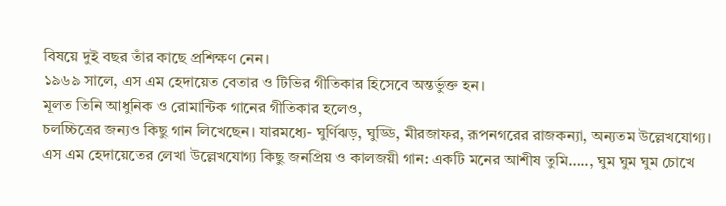বিষয়ে দুই বছর তাঁর কাছে প্রশিক্ষণ নেন।
১৯৬৯ সালে, এস এম হেদায়েত বেতার ও টিভির গীতিকার হিসেবে অন্তর্ভুক্ত হন।
মূলত তিনি আধুনিক ও রোমান্টিক গানের গীতিকার হলেও,
চলচ্চিত্রের জন্যও কিছু গান লিখেছেন। যারমধ্যে- ঘুর্ণিঝড়, ঘুড্ডি, মীরজাফর, রূপনগরের রাজকন্যা, অন্যতম উল্লেখযোগ্য।
এস এম হেদায়েতের লেখা উল্লেখযোগ্য কিছু জনপ্রিয় ও কালজয়ী গান: একটি মনের আশীষ তুমি….., ঘুম ঘুম ঘুম চোখে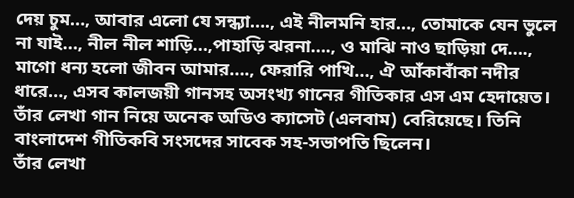দেয় চুম…, আবার এলো যে সন্ধ্যা…., এই নীলমনি হার…, তোমাকে যেন ভুলে না যাই…, নীল নীল শাড়ি…,পাহাড়ি ঝরনা…., ও মাঝি নাও ছাড়িয়া দে…., মাগো ধন্য হলো জীবন আমার…., ফেরারি পাখি…, ঐ আঁকাবাঁকা নদীর ধারে…, এসব কালজয়ী গানসহ অসংখ্য গানের গীতিকার এস এম হেদায়েত।
তাঁর লেখা গান নিয়ে অনেক অডিও ক্যাসেট (এলবাম) বেরিয়েছে। তিনি বাংলাদেশ গীতিকবি সংসদের সাবেক সহ-সভাপতি ছিলেন।
তাঁর লেখা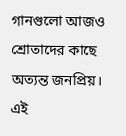গানগুলো আজও শ্রোতাদের কাছে অত্যন্ত জনপ্রিয়। এই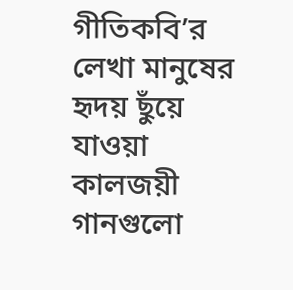গীতিকবি’র লেখা মানুষের হৃদয় ছুঁয়ে যাওয়া কালজয়ী গানগুলো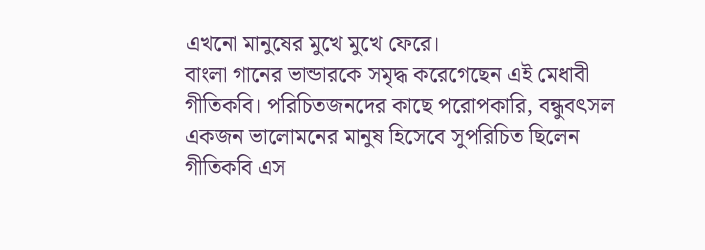এখনো মানুষের মুখে মুখে ফেরে।
বাংলা গানের ভান্ডারকে সমৃদ্ধ করেগেছেন এই মেধাবী
গীতিকবি। পরিচিতজনদের কাছে পরোপকারি, বন্ধুবৎসল একজন ভালোমনের মানুষ হিসেবে সুপরিচিত ছিলেন
গীতিকবি এস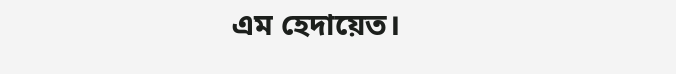এম হেদায়েত।